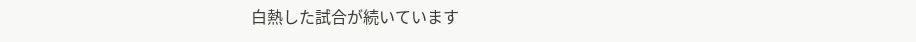白熱した試合が続いています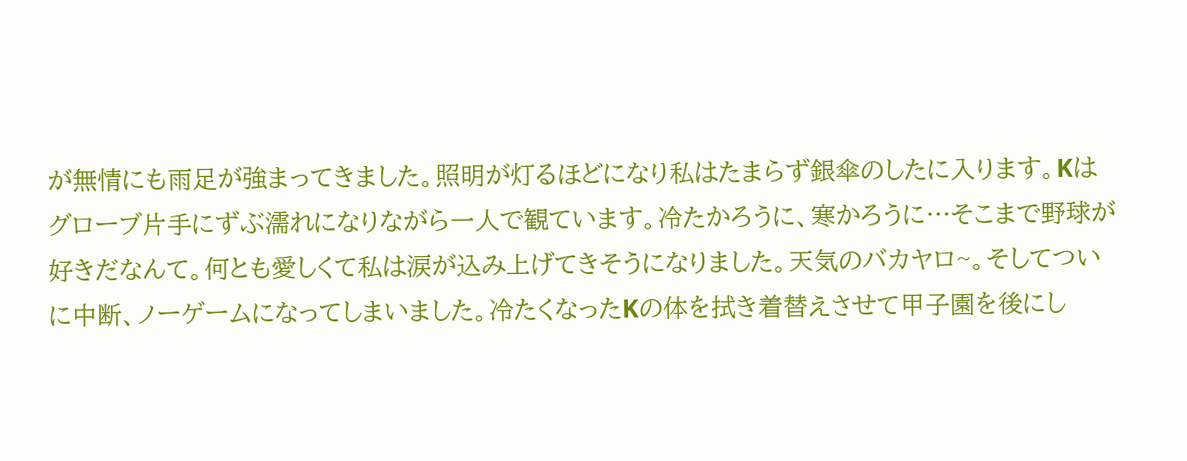が無情にも雨足が強まってきました。照明が灯るほどになり私はたまらず銀傘のしたに入ります。Kはグローブ片手にずぶ濡れになりながら一人で観ています。冷たかろうに、寒かろうに…そこまで野球が好きだなんて。何とも愛しくて私は涙が込み上げてきそうになりました。天気のバカヤロ~。そしてついに中断、ノーゲームになってしまいました。冷たくなったKの体を拭き着替えさせて甲子園を後にし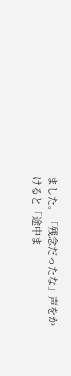ました。「残念だったな」声をかけると「途中ま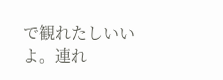で観れたしいいよ。連れ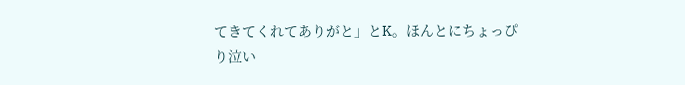てきてくれてありがと」とK。ほんとにちょっぴり泣い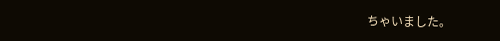ちゃいました。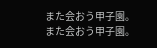また会おう甲子園。
また会おう甲子園。